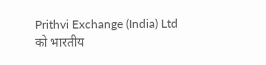Prithvi Exchange (India) Ltd को भारतीय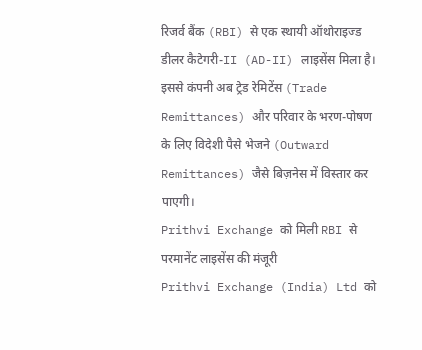रिजर्व बैंक (RBI) से एक स्थायी ऑथोराइज्ड डीलर कैटेगरी-II (AD-II) लाइसेंस मिला है। इससे कंपनी अब ट्रेड रेमिटेंस (Trade Remittances) और परिवार के भरण-पोषण के लिए विदेशी पैसे भेजने (Outward Remittances) जैसे बिज़नेस में विस्तार कर पाएगी।
Prithvi Exchange को मिली RBI से परमानेंट लाइसेंस की मंजूरी
Prithvi Exchange (India) Ltd को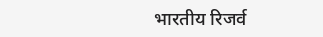भारतीय रिजर्व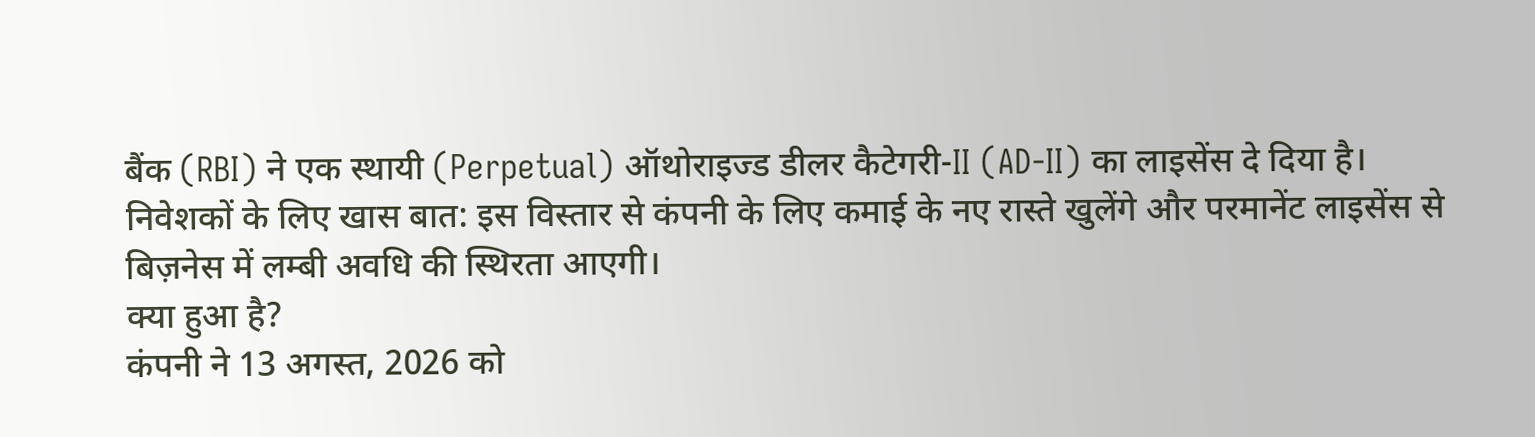बैंक (RBI) ने एक स्थायी (Perpetual) ऑथोराइज्ड डीलर कैटेगरी-II (AD-II) का लाइसेंस दे दिया है।
निवेशकों के लिए खास बात: इस विस्तार से कंपनी के लिए कमाई के नए रास्ते खुलेंगे और परमानेंट लाइसेंस से बिज़नेस में लम्बी अवधि की स्थिरता आएगी।
क्या हुआ है?
कंपनी ने 13 अगस्त, 2026 को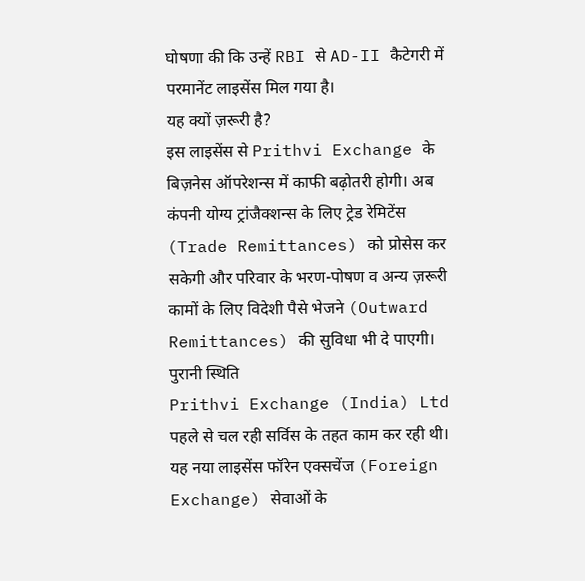घोषणा की कि उन्हें RBI से AD-II कैटेगरी में परमानेंट लाइसेंस मिल गया है।
यह क्यों ज़रूरी है?
इस लाइसेंस से Prithvi Exchange के बिज़नेस ऑपरेशन्स में काफी बढ़ोतरी होगी। अब कंपनी योग्य ट्रांजैक्शन्स के लिए ट्रेड रेमिटेंस (Trade Remittances) को प्रोसेस कर सकेगी और परिवार के भरण-पोषण व अन्य ज़रूरी कामों के लिए विदेशी पैसे भेजने (Outward Remittances) की सुविधा भी दे पाएगी।
पुरानी स्थिति
Prithvi Exchange (India) Ltd पहले से चल रही सर्विस के तहत काम कर रही थी। यह नया लाइसेंस फॉरेन एक्सचेंज (Foreign Exchange) सेवाओं के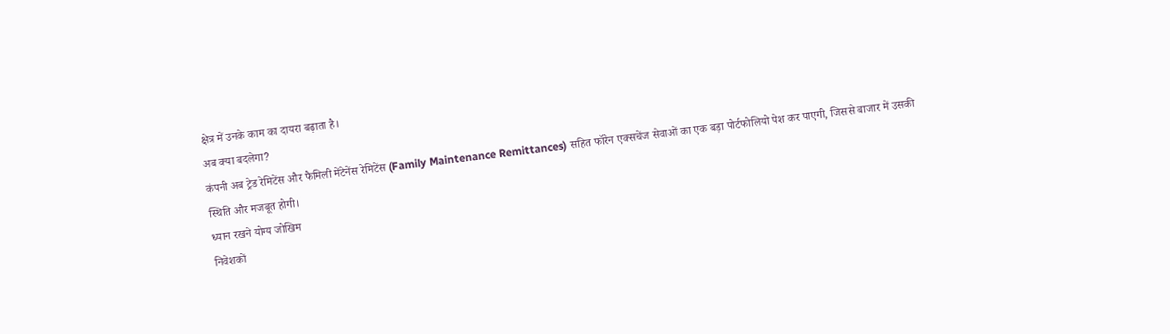क्षेत्र में उनके काम का दायरा बढ़ाता है।
अब क्या बदलेगा?
कंपनी अब ट्रेड रेमिटेंस और फैमिली मेंटेनेंस रेमिटेंस (Family Maintenance Remittances) सहित फॉरेन एक्सचेंज सेवाओं का एक बड़ा पोर्टफोलियो पेश कर पाएगी, जिससे बाजार में उसकी स्थिति और मजबूत होगी।
ध्यान रखने योग्य जोखिम
निवेशकों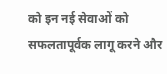को इन नई सेवाओं को सफलतापूर्वक लागू करने और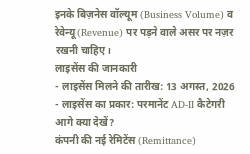इनके बिज़नेस वॉल्यूम (Business Volume) व रेवेन्यू (Revenue) पर पड़ने वाले असर पर नज़र रखनी चाहिए।
लाइसेंस की जानकारी
- लाइसेंस मिलने की तारीख: 13 अगस्त, 2026
- लाइसेंस का प्रकार: परमानेंट AD-II कैटेगरी
आगे क्या देखें?
कंपनी की नई रेमिटेंस (Remittance)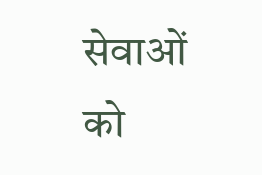सेवाओं को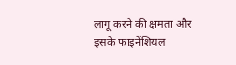लागू करने की क्षमता और इसके फाइनेंशियल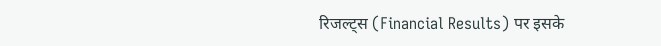रिजल्ट्स (Financial Results) पर इसके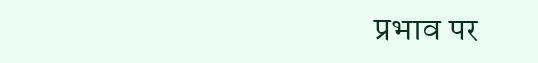प्रभाव पर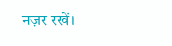नज़र रखें।